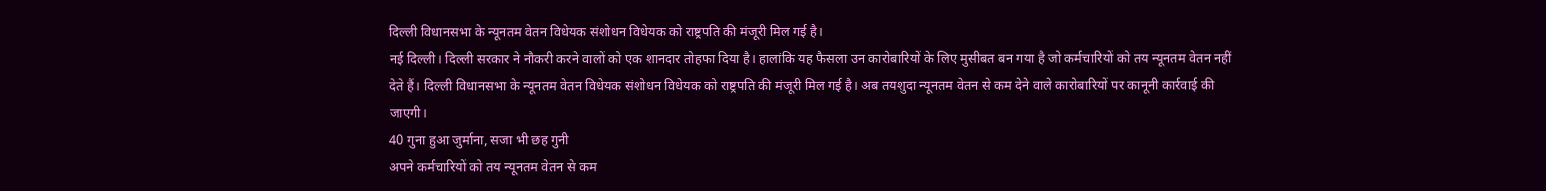दिल्ली विधानसभा के न्यूनतम वेतन विधेयक संशोधन विधेयक को राष्ट्रपति की मंजूरी मिल गई है।
नई दिल्ली। दिल्ली सरकार ने नौकरी करने वालों को एक शानदार तोहफा दिया है। हालांकि यह फैसला उन कारोबारियों के लिए मुसीबत बन गया है जो कर्मचारियों को तय न्यूनतम वेतन नहीं देते हैं। दिल्ली विधानसभा के न्यूनतम वेतन विधेयक संशोधन विधेयक को राष्ट्रपति की मंजूरी मिल गई है। अब तयशुदा न्यूनतम वेतन से कम देने वाले कारोबारियों पर कानूनी कार्रवाई की जाएगी।
40 गुना हुआ जुर्माना, सजा भी छह गुनी
अपने कर्मचारियों को तय न्यूनतम वेतन से कम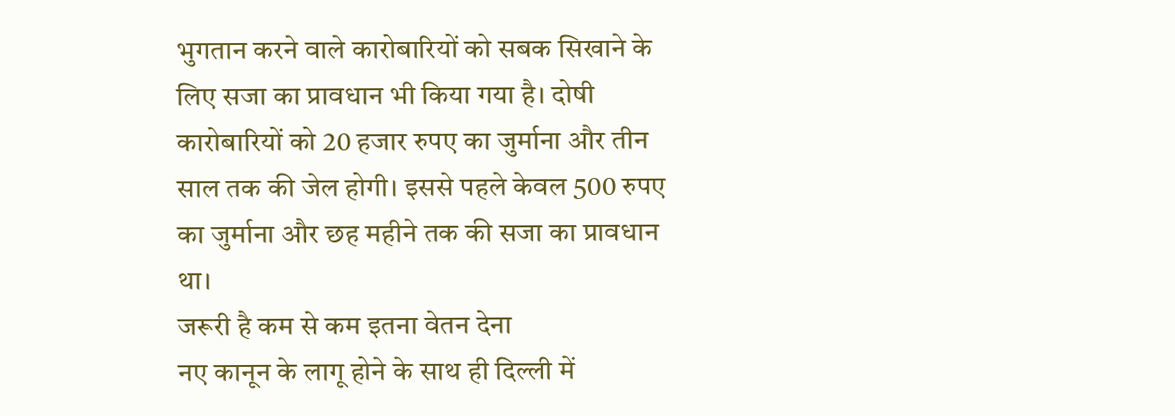भुगतान करने वाले कारोबारियों को सबक सिखाने के लिए सजा का प्रावधान भी किया गया है। दोषी कारोबारियों को 20 हजार रुपए का जुर्माना और तीन साल तक की जेल होगी। इससे पहले केवल 500 रुपए का जुर्माना और छह महीने तक की सजा का प्रावधान था।
जरूरी है कम से कम इतना वेतन देना
नए कानून के लागू होने के साथ ही दिल्ली में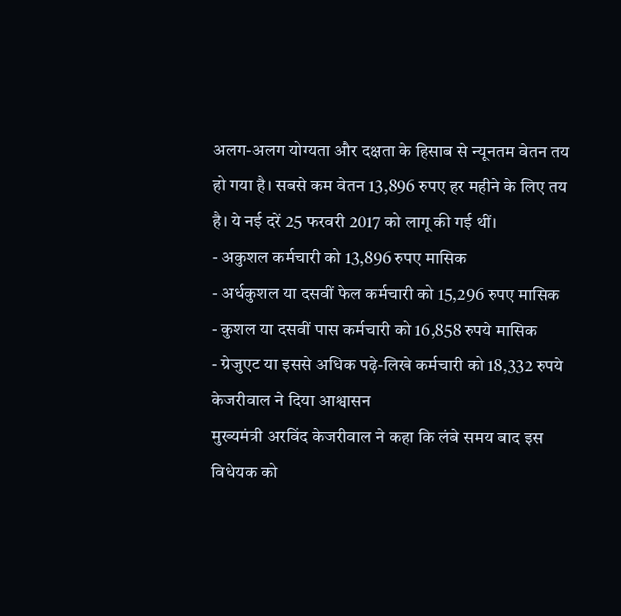अलग-अलग योग्यता और दक्षता के हिसाब से न्यूनतम वेतन तय हो गया है। सबसे कम वेतन 13,896 रुपए हर महीने के लिए तय है। ये नई दरें 25 फरवरी 2017 को लागू की गई थीं।
- अकुशल कर्मचारी को 13,896 रुपए मासिक
- अर्धकुशल या दसवीं फेल कर्मचारी को 15,296 रुपए मासिक
- कुशल या दसवीं पास कर्मचारी को 16,858 रुपये मासिक
- ग्रेजुएट या इससे अधिक पढ़े-लिखे कर्मचारी को 18,332 रुपये
केजरीवाल ने दिया आश्वासन
मुख्यमंत्री अरविंद केजरीवाल ने कहा कि लंबे समय बाद इस विधेयक को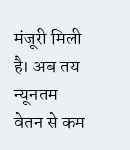मंजूरी मिली है। अब तय न्यूनतम वेतन से कम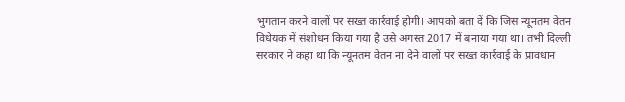भुगतान करने वालों पर सख्त कार्रवाई होगी। आपको बता दें कि जिस न्यूनतम वेतन विधेयक में संशोधन किया गया है उसे अगस्त 2017 में बनाया गया था। तभी दिल्ली सरकार ने कहा था कि न्यूनतम वेतन ना देने वालों पर सख्त कार्रवाई के प्रावधान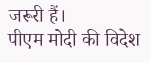जरूरी हैं।
पीएम मोदी की विदेश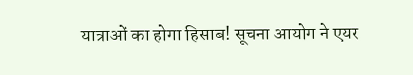यात्राओं का होगा हिसाब! सूचना आयोग ने एयर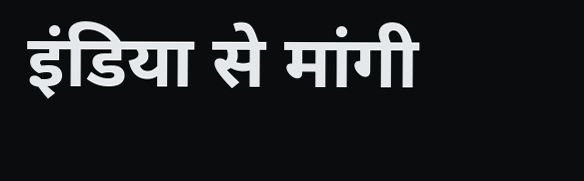इंडिया से मांगी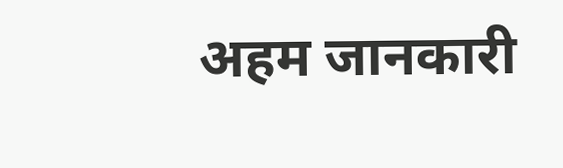अहम जानकारी